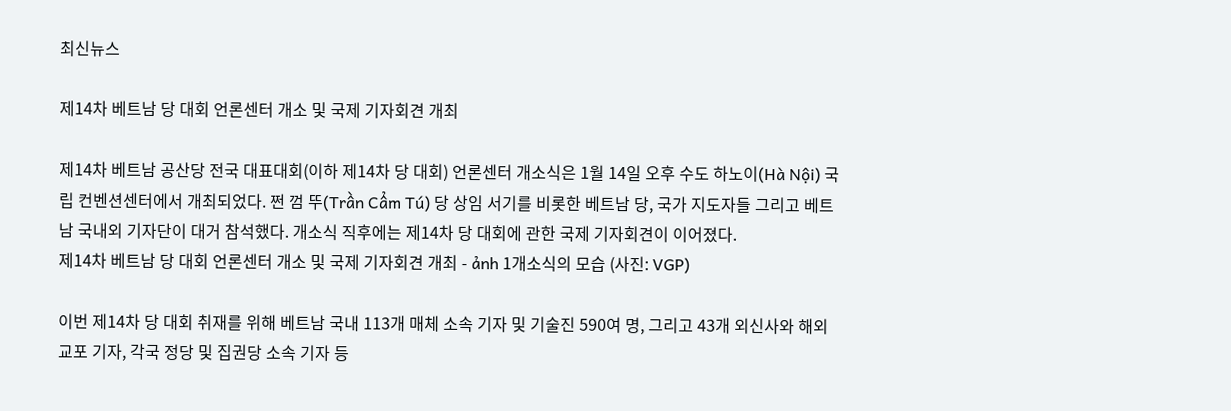최신뉴스

제14차 베트남 당 대회 언론센터 개소 및 국제 기자회견 개최

제14차 베트남 공산당 전국 대표대회(이하 제14차 당 대회) 언론센터 개소식은 1월 14일 오후 수도 하노이(Hà Nội) 국립 컨벤션센터에서 개최되었다. 쩐 껌 뚜(Trần Cẩm Tú) 당 상임 서기를 비롯한 베트남 당, 국가 지도자들 그리고 베트남 국내외 기자단이 대거 참석했다. 개소식 직후에는 제14차 당 대회에 관한 국제 기자회견이 이어졌다.
제14차 베트남 당 대회 언론센터 개소 및 국제 기자회견 개최 - ảnh 1개소식의 모습 (사진: VGP)

이번 제14차 당 대회 취재를 위해 베트남 국내 113개 매체 소속 기자 및 기술진 590여 명, 그리고 43개 외신사와 해외교포 기자, 각국 정당 및 집권당 소속 기자 등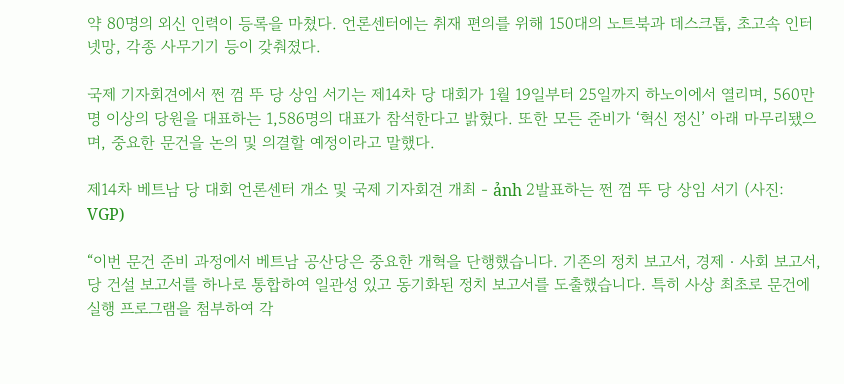약 80명의 외신 인력이 등록을 마쳤다. 언론센터에는 취재 편의를 위해 150대의 노트북과 데스크톱, 초고속 인터넷망, 각종 사무기기 등이 갖춰졌다.

국제 기자회견에서 쩐 껌 뚜 당 상임 서기는 제14차 당 대회가 1월 19일부터 25일까지 하노이에서 열리며, 560만 명 이상의 당원을 대표하는 1,586명의 대표가 참석한다고 밝혔다. 또한 모든 준비가 ‘혁신 정신’ 아래 마무리됐으며, 중요한 문건을 논의 및 의결할 예정이라고 말했다.

제14차 베트남 당 대회 언론센터 개소 및 국제 기자회견 개최 - ảnh 2발표하는 쩐 껌 뚜 당 상임 서기 (사진: VGP)

“이번 문건 준비 과정에서 베트남 공산당은 중요한 개혁을 단행했습니다. 기존의 정치 보고서, 경제‧사회 보고서, 당 건설 보고서를 하나로 통합하여 일관성 있고 동기화된 정치 보고서를 도출했습니다. 특히 사상 최초로 문건에 실행 프로그램을 첨부하여 각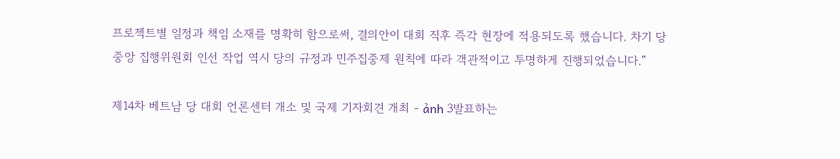프로젝트별 일정과 책임 소재를 명확히 함으로써, 결의안이 대회 직후 즉각 현장에 적용되도록 했습니다. 차기 당 중앙 집행위원회 인선 작업 역시 당의 규정과 민주집중제 원칙에 따라 객관적이고 투명하게 진행되었습니다.”

제14차 베트남 당 대회 언론센터 개소 및 국제 기자회견 개최 - ảnh 3발표하는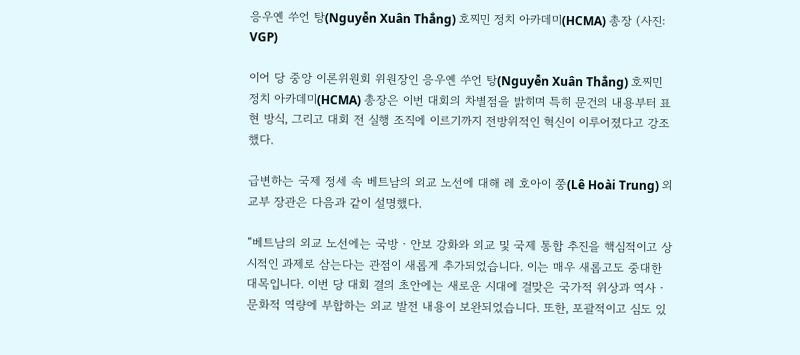응우옌 쑤언 탕(Nguyễn Xuân Thắng) 호찌민 정치 아카데미(HCMA) 총장 (사진: VGP)

이어 당 중앙 이론위원회 위원장인 응우옌 쑤언 탕(Nguyễn Xuân Thắng) 호찌민 정치 아카데미(HCMA) 총장은 이번 대회의 차별점을 밝히며 특히 문건의 내용부터 표현 방식, 그리고 대회 전 실행 조직에 이르기까지 전방위적인 혁신이 이루어졌다고 강조했다.

급변하는 국제 정세 속 베트남의 외교 노선에 대해 레 호아이 쭝(Lê Hoài Trung) 외교부 장관은 다음과 같이 설명했다.

“베트남의 외교 노선에는 국방‧안보 강화와 외교 및 국제 통합 추진을 핵심적이고 상시적인 과제로 삼는다는 관점이 새롭게 추가되었습니다. 이는 매우 새롭고도 중대한 대목입니다. 이번 당 대회 결의 초안에는 새로운 시대에 걸맞은 국가적 위상과 역사‧문화적 역량에 부합하는 외교 발전 내용이 보완되었습니다. 또한, 포괄적이고 심도 있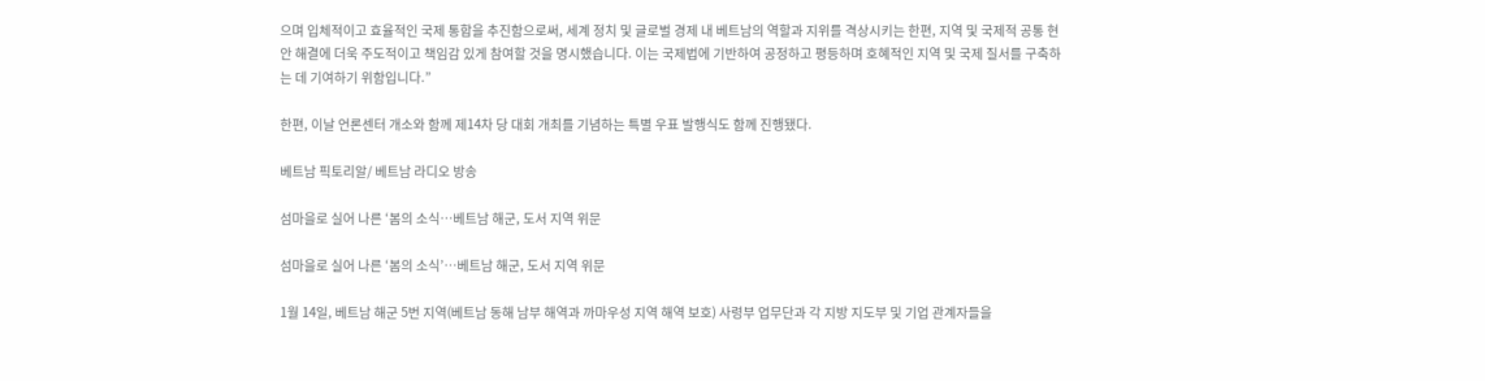으며 입체적이고 효율적인 국제 통합을 추진함으로써, 세계 정치 및 글로벌 경제 내 베트남의 역할과 지위를 격상시키는 한편, 지역 및 국제적 공통 현안 해결에 더욱 주도적이고 책임감 있게 참여할 것을 명시했습니다. 이는 국제법에 기반하여 공정하고 평등하며 호혜적인 지역 및 국제 질서를 구축하는 데 기여하기 위함입니다.”

한편, 이날 언론센터 개소와 함께 제14차 당 대회 개최를 기념하는 특별 우표 발행식도 함께 진행됐다.

베트남 픽토리알/ 베트남 라디오 방송

섬마을로 실어 나른 ‘봄의 소식…베트남 해군, 도서 지역 위문

섬마을로 실어 나른 ‘봄의 소식’…베트남 해군, 도서 지역 위문

1월 14일, 베트남 해군 5번 지역(베트남 동해 남부 해역과 까마우성 지역 해역 보호) 사령부 업무단과 각 지방 지도부 및 기업 관계자들을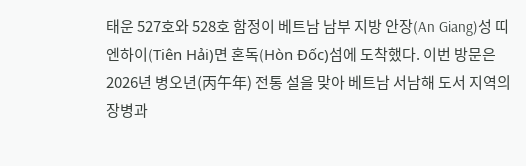태운 527호와 528호 함정이 베트남 남부 지방 안장(An Giang)성 띠엔하이(Tiên Hải)면 혼독(Hòn Đốc)섬에 도착했다. 이번 방문은 2026년 병오년(丙午年) 전통 설을 맞아 베트남 서남해 도서 지역의 장병과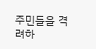주민들을 격려하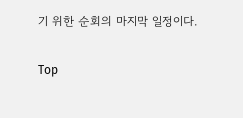기 위한 순회의 마지막 일정이다.

Top